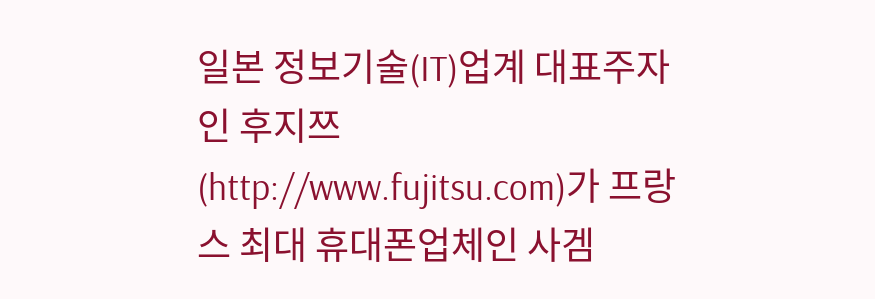일본 정보기술(IT)업계 대표주자인 후지쯔(http://www.fujitsu.com)가 프랑스 최대 휴대폰업체인 사겜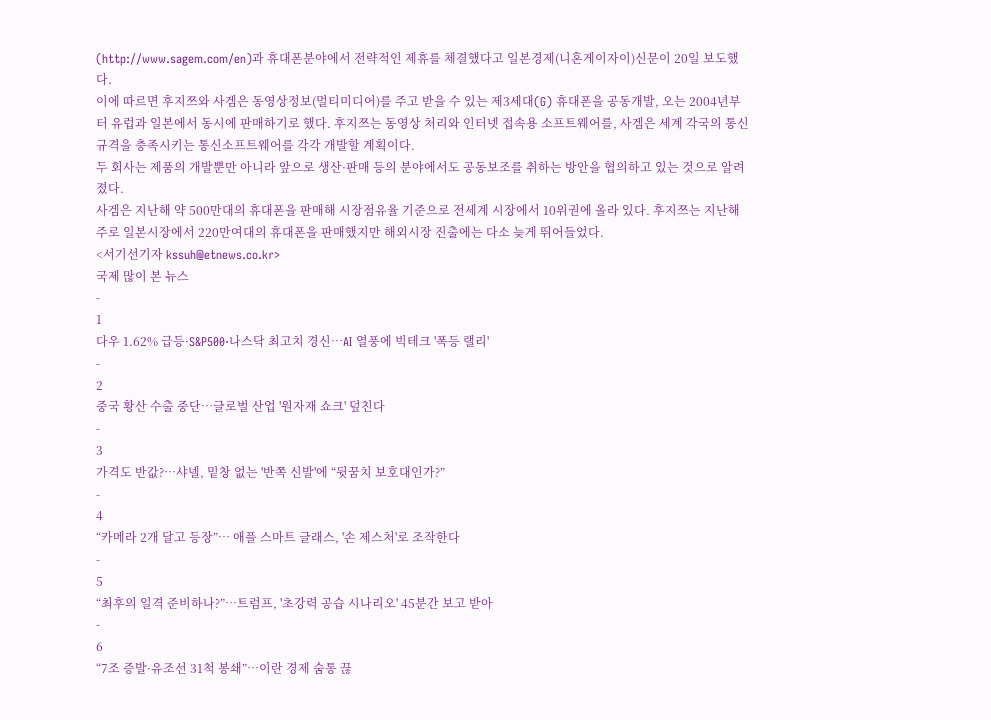(http://www.sagem.com/en)과 휴대폰분야에서 전략적인 제휴를 체결했다고 일본경제(니혼게이자이)신문이 20일 보도했다.
이에 따르면 후지쯔와 사겜은 동영상정보(멀티미디어)를 주고 받을 수 있는 제3세대(G) 휴대폰을 공동개발, 오는 2004년부터 유럽과 일본에서 동시에 판매하기로 했다. 후지쯔는 동영상 처리와 인터넷 접속용 소프트웨어를, 사겜은 세계 각국의 통신규격을 충족시키는 통신소프트웨어를 각각 개발할 계획이다.
두 회사는 제품의 개발뿐만 아니라 앞으로 생산·판매 등의 분야에서도 공동보조를 취하는 방안을 협의하고 있는 것으로 알려졌다.
사겜은 지난해 약 500만대의 휴대폰을 판매해 시장점유율 기준으로 전세계 시장에서 10위권에 올라 있다. 후지쯔는 지난해 주로 일본시장에서 220만여대의 휴대폰을 판매했지만 해외시장 진출에는 다소 늦게 뛰어들었다.
<서기선기자 kssuh@etnews.co.kr>
국제 많이 본 뉴스
-
1
다우 1.62% 급등·S&P500·나스닥 최고치 경신…AI 열풍에 빅테크 '폭등 랠리'
-
2
중국 황산 수출 중단…글로벌 산업 '원자재 쇼크' 덮친다
-
3
가격도 반값?…샤넬, 밑창 없는 '반쪽 신발'에 “뒷꿈치 보호대인가?”
-
4
“카메라 2개 달고 등장”… 애플 스마트 글래스, '손 제스처'로 조작한다
-
5
“최후의 일격 준비하나?”…트럼프, '초강력 공습 시나리오' 45분간 보고 받아
-
6
“7조 증발·유조선 31척 봉쇄”…이란 경제 숨통 끊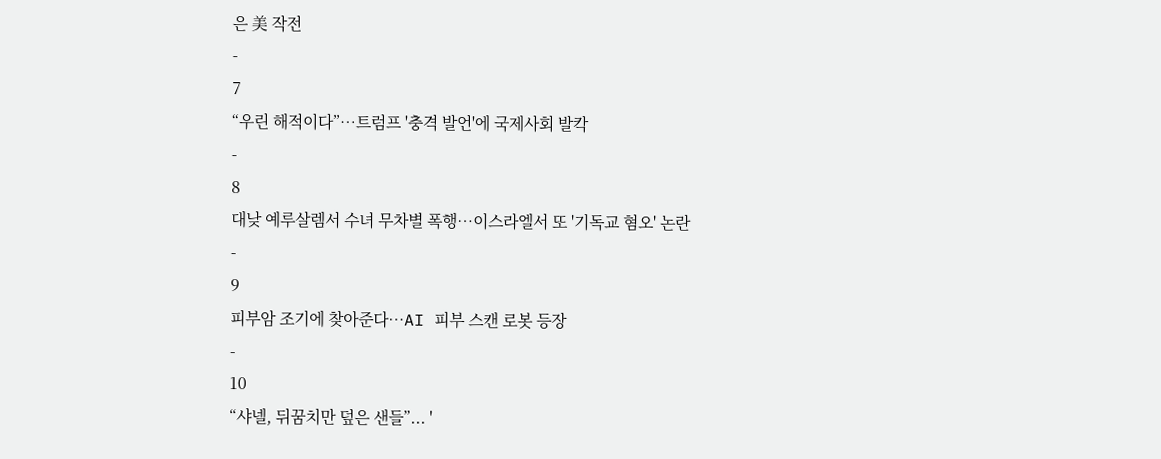은 美 작전
-
7
“우린 해적이다”…트럼프 '충격 발언'에 국제사회 발칵
-
8
대낮 예루살렘서 수녀 무차별 폭행…이스라엘서 또 '기독교 혐오' 논란
-
9
피부암 조기에 찾아준다…AI 피부 스캔 로봇 등장
-
10
“샤넬, 뒤꿈치만 덮은 샌들”... '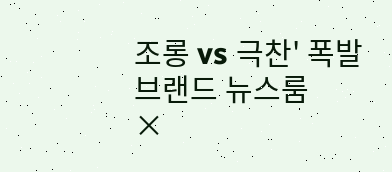조롱 vs 극찬' 폭발
브랜드 뉴스룸
×